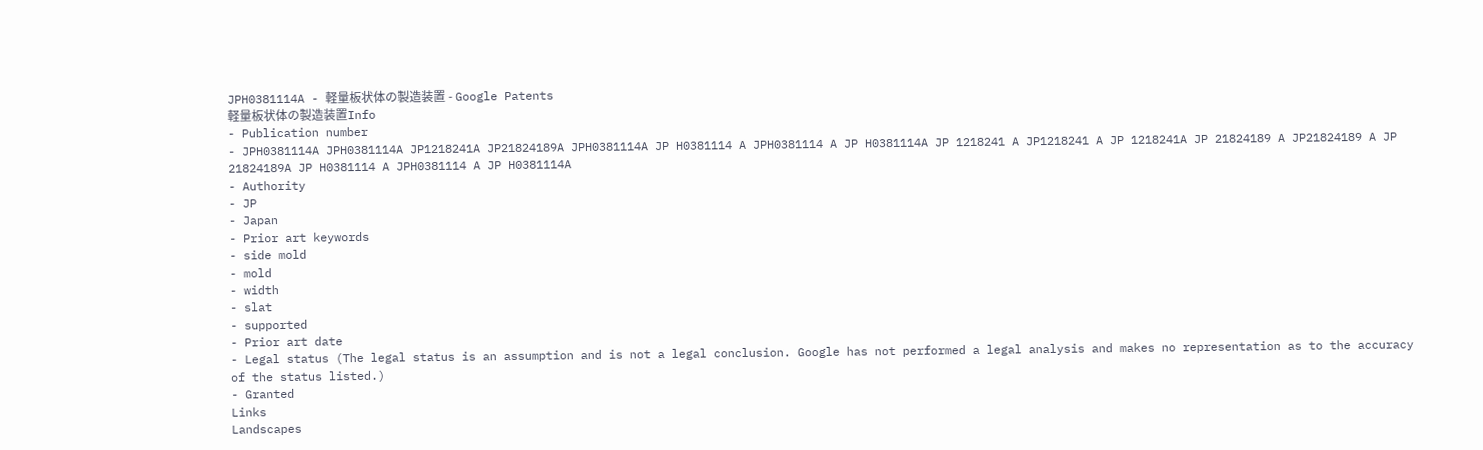JPH0381114A - 軽量板状体の製造装置 - Google Patents
軽量板状体の製造装置Info
- Publication number
- JPH0381114A JPH0381114A JP1218241A JP21824189A JPH0381114A JP H0381114 A JPH0381114 A JP H0381114A JP 1218241 A JP1218241 A JP 1218241A JP 21824189 A JP21824189 A JP 21824189A JP H0381114 A JPH0381114 A JP H0381114A
- Authority
- JP
- Japan
- Prior art keywords
- side mold
- mold
- width
- slat
- supported
- Prior art date
- Legal status (The legal status is an assumption and is not a legal conclusion. Google has not performed a legal analysis and makes no representation as to the accuracy of the status listed.)
- Granted
Links
Landscapes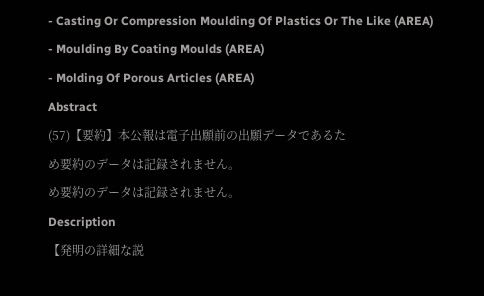- Casting Or Compression Moulding Of Plastics Or The Like (AREA)
- Moulding By Coating Moulds (AREA)
- Molding Of Porous Articles (AREA)
Abstract
(57)【要約】本公報は電子出願前の出願データであるた
め要約のデータは記録されません。
め要約のデータは記録されません。
Description
【発明の詳細な説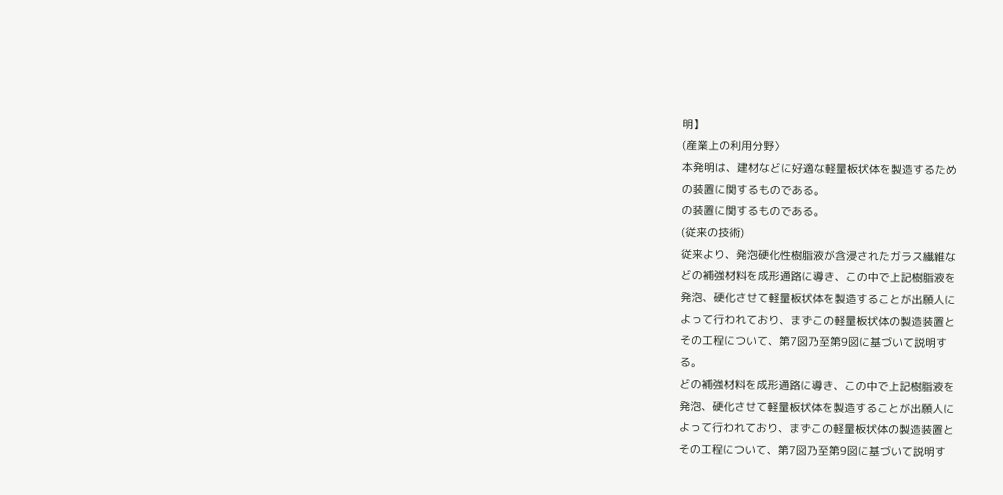明】
(産業上の利用分野〉
本発明は、建材などに好適な軽量板状体を製造するため
の装置に関するものである。
の装置に関するものである。
(従来の技術)
従来より、発泡硬化性樹脂液が含浸されたガラス繊維な
どの補強材料を成形通路に導き、この中で上記樹脂液を
発泡、硬化させて軽量板状体を製造することが出願人に
よって行われており、まずこの軽量板状体の製造装置と
その工程について、第7図乃至第9図に基づいて説明す
る。
どの補強材料を成形通路に導き、この中で上記樹脂液を
発泡、硬化させて軽量板状体を製造することが出願人に
よって行われており、まずこの軽量板状体の製造装置と
その工程について、第7図乃至第9図に基づいて説明す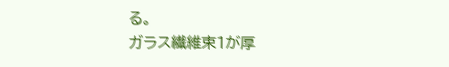る。
ガラス繊維束1が厚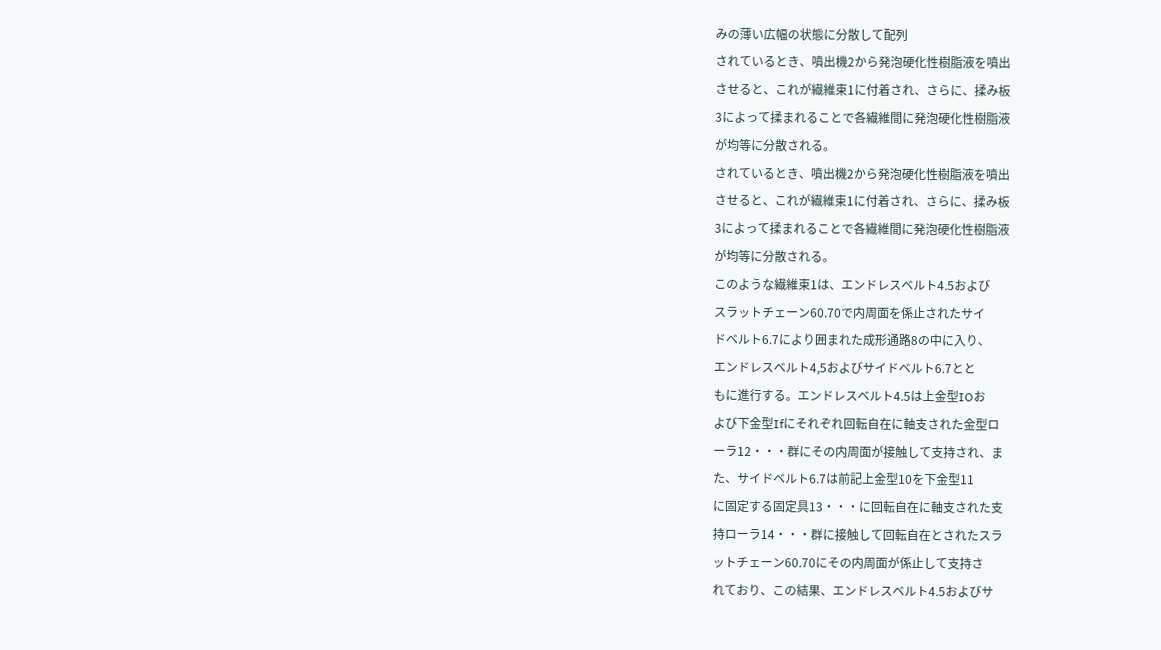みの薄い広幅の状態に分散して配列
されているとき、噴出機2から発泡硬化性樹脂液を噴出
させると、これが繊維束1に付着され、さらに、揉み板
3によって揉まれることで各繊維間に発泡硬化性樹脂液
が均等に分散される。
されているとき、噴出機2から発泡硬化性樹脂液を噴出
させると、これが繊維束1に付着され、さらに、揉み板
3によって揉まれることで各繊維間に発泡硬化性樹脂液
が均等に分散される。
このような繊維束1は、エンドレスベルト4.5および
スラットチェーン60.70で内周面を係止されたサイ
ドベルト6.7により囲まれた成形通路8の中に入り、
エンドレスベルト4,5およびサイドベルト6.7とと
もに進行する。エンドレスベルト4.5は上金型IOお
よび下金型Ifにそれぞれ回転自在に軸支された金型ロ
ーラ12・・・群にその内周面が接触して支持され、ま
た、サイドベルト6.7は前記上金型10を下金型11
に固定する固定具13・・・に回転自在に軸支された支
持ローラ14・・・群に接触して回転自在とされたスラ
ットチェーン60.70にその内周面が係止して支持さ
れており、この結果、エンドレスベルト4.5およびサ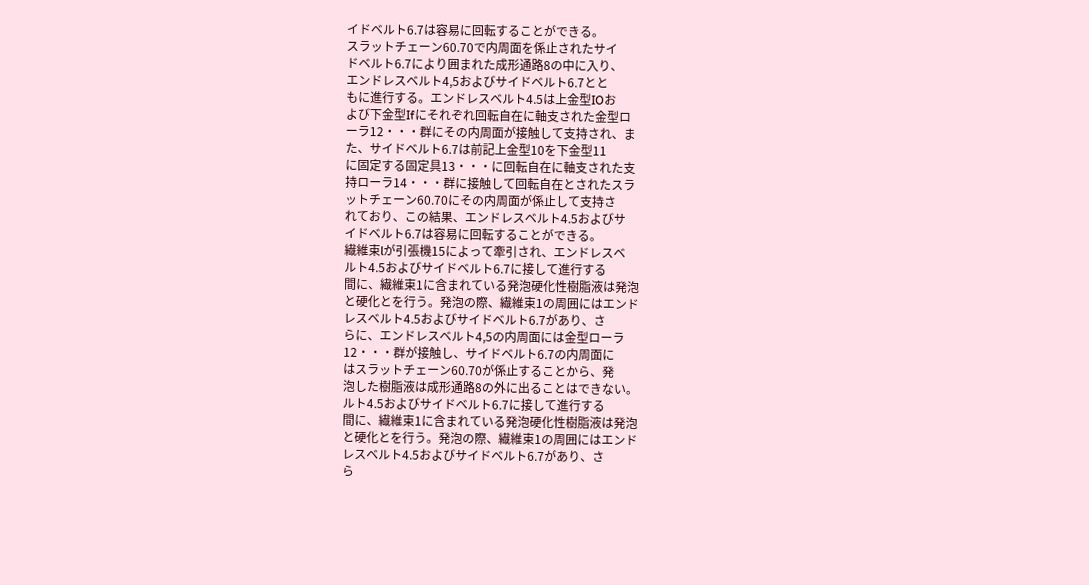イドベルト6.7は容易に回転することができる。
スラットチェーン60.70で内周面を係止されたサイ
ドベルト6.7により囲まれた成形通路8の中に入り、
エンドレスベルト4,5およびサイドベルト6.7とと
もに進行する。エンドレスベルト4.5は上金型IOお
よび下金型Ifにそれぞれ回転自在に軸支された金型ロ
ーラ12・・・群にその内周面が接触して支持され、ま
た、サイドベルト6.7は前記上金型10を下金型11
に固定する固定具13・・・に回転自在に軸支された支
持ローラ14・・・群に接触して回転自在とされたスラ
ットチェーン60.70にその内周面が係止して支持さ
れており、この結果、エンドレスベルト4.5およびサ
イドベルト6.7は容易に回転することができる。
繊維束lが引張機15によって牽引され、エンドレスベ
ルト4.5およびサイドベルト6.7に接して進行する
間に、繊維束1に含まれている発泡硬化性樹脂液は発泡
と硬化とを行う。発泡の際、繊維束1の周囲にはエンド
レスベルト4.5およびサイドベルト6.7があり、さ
らに、エンドレスベルト4,5の内周面には金型ローラ
12・・・群が接触し、サイドベルト6.7の内周面に
はスラットチェーン60.70が係止することから、発
泡した樹脂液は成形通路8の外に出ることはできない。
ルト4.5およびサイドベルト6.7に接して進行する
間に、繊維束1に含まれている発泡硬化性樹脂液は発泡
と硬化とを行う。発泡の際、繊維束1の周囲にはエンド
レスベルト4.5およびサイドベルト6.7があり、さ
ら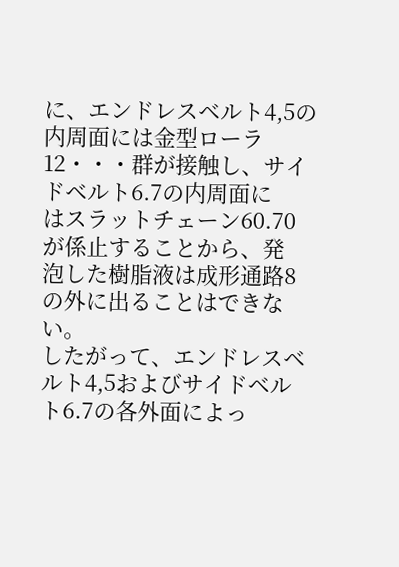に、エンドレスベルト4,5の内周面には金型ローラ
12・・・群が接触し、サイドベルト6.7の内周面に
はスラットチェーン60.70が係止することから、発
泡した樹脂液は成形通路8の外に出ることはできない。
したがって、エンドレスベルト4,5およびサイドベル
ト6.7の各外面によっ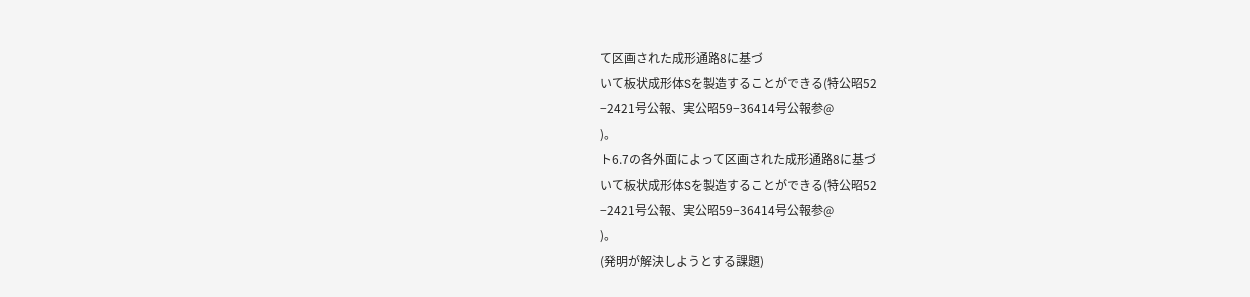て区画された成形通路8に基づ
いて板状成形体Sを製造することができる(特公昭52
−2421号公報、実公昭59−36414号公報参@
)。
ト6.7の各外面によって区画された成形通路8に基づ
いて板状成形体Sを製造することができる(特公昭52
−2421号公報、実公昭59−36414号公報参@
)。
(発明が解決しようとする課題)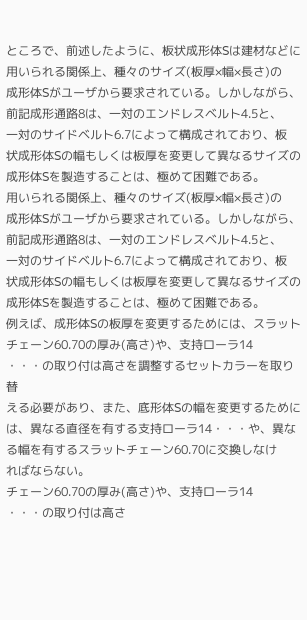ところで、前述したように、板状成形体Sは建材などに
用いられる関係上、種々のサイズ(板厚×幅×長さ)の
成形体Sがユーザから要求されている。しかしながら、
前記成形通路8は、一対のエンドレスベルト4.5と、
一対のサイドベルト6.7によって構成されており、板
状成形体Sの幅もしくは板厚を変更して異なるサイズの
成形体Sを製造することは、極めて困難である。
用いられる関係上、種々のサイズ(板厚×幅×長さ)の
成形体Sがユーザから要求されている。しかしながら、
前記成形通路8は、一対のエンドレスベルト4.5と、
一対のサイドベルト6.7によって構成されており、板
状成形体Sの幅もしくは板厚を変更して異なるサイズの
成形体Sを製造することは、極めて困難である。
例えば、成形体Sの板厚を変更するためには、スラット
チェーン60.70の厚み(高さ)や、支持ローラ14
・・・の取り付は高さを調整するセットカラーを取り替
える必要があり、また、底形体Sの幅を変更するために
は、異なる直径を有する支持ローラ14・・・や、異な
る幅を有するスラットチェーン60.70に交換しなけ
ればならない。
チェーン60.70の厚み(高さ)や、支持ローラ14
・・・の取り付は高さ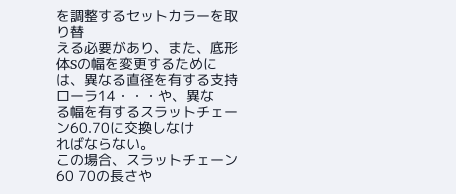を調整するセットカラーを取り替
える必要があり、また、底形体Sの幅を変更するために
は、異なる直径を有する支持ローラ14・・・や、異な
る幅を有するスラットチェーン60.70に交換しなけ
ればならない。
この場合、スラットチェーン60 70の長さや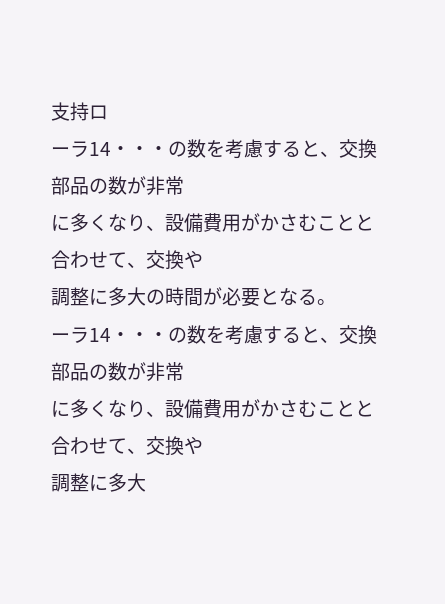支持ロ
ーラ14・・・の数を考慮すると、交換部品の数が非常
に多くなり、設備費用がかさむことと合わせて、交換や
調整に多大の時間が必要となる。
ーラ14・・・の数を考慮すると、交換部品の数が非常
に多くなり、設備費用がかさむことと合わせて、交換や
調整に多大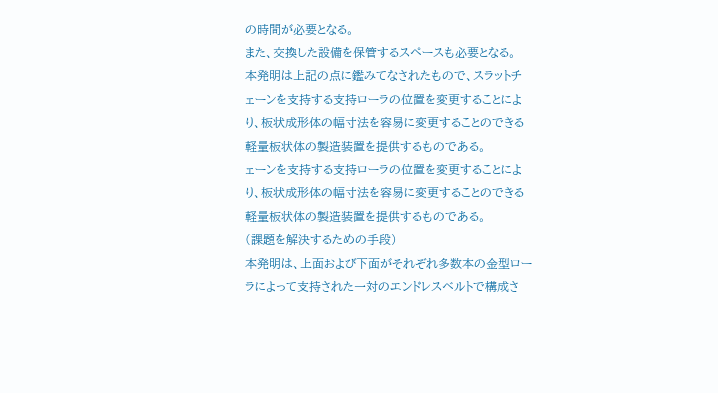の時間が必要となる。
また、交換した設備を保管するスペースも必要となる。
本発明は上記の点に鑑みてなされたもので、スラットチ
ェーンを支持する支持ローラの位置を変更することによ
り、板状成形体の幅寸法を容易に変更することのできる
軽量板状体の製造装置を提供するものである。
ェーンを支持する支持ローラの位置を変更することによ
り、板状成形体の幅寸法を容易に変更することのできる
軽量板状体の製造装置を提供するものである。
(課題を解決するための手段)
本発明は、上面および下面がそれぞれ多数本の金型ロー
ラによって支持された一対のエンドレスベルトで構成さ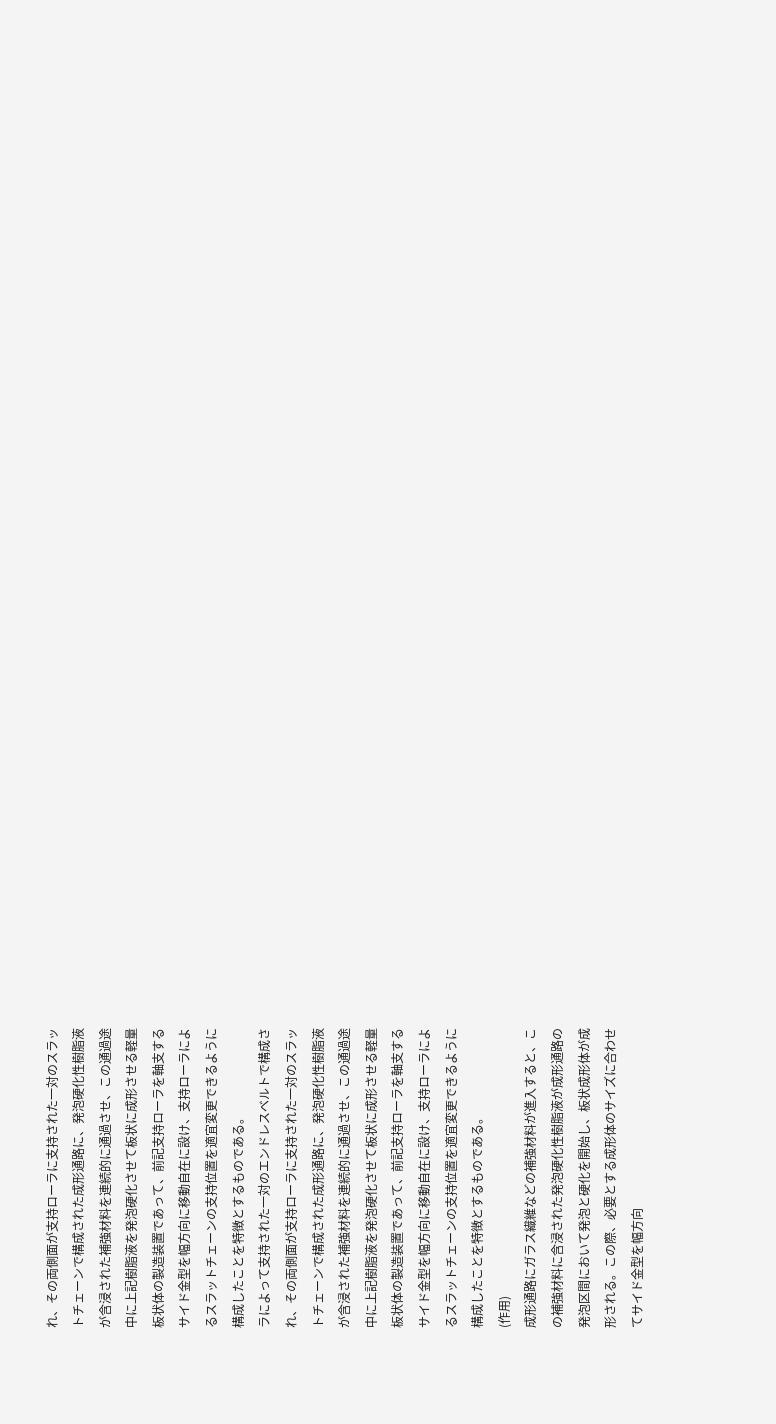れ、その両側面が支持ローラに支持された一対のスラッ
トチェーンで構成された成形通路に、発泡硬化性樹脂液
が含浸された補強材料を連続的に通過させ、この通過途
中に上記樹脂液を発泡硬化させて板状に成形させる軽量
板状体の製造装置であって、前記支持ローラを軸支する
サイド金型を幅方向に移動自在に設け、支持ローラによ
るスラットチェーンの支持位置を適宜変更できるように
構成したことを特徴とするものである。
ラによって支持された一対のエンドレスベルトで構成さ
れ、その両側面が支持ローラに支持された一対のスラッ
トチェーンで構成された成形通路に、発泡硬化性樹脂液
が含浸された補強材料を連続的に通過させ、この通過途
中に上記樹脂液を発泡硬化させて板状に成形させる軽量
板状体の製造装置であって、前記支持ローラを軸支する
サイド金型を幅方向に移動自在に設け、支持ローラによ
るスラットチェーンの支持位置を適宜変更できるように
構成したことを特徴とするものである。
(作用)
成形通路にガラス繊維などの補強材料が進入すると、こ
の補強材料に含浸された発泡硬化性樹脂液が成形通路の
発泡区間において発泡と硬化を開始し、板状成形体が成
形される。この際、必要とする成形体のサイズに合わせ
てサイド金型を幅方向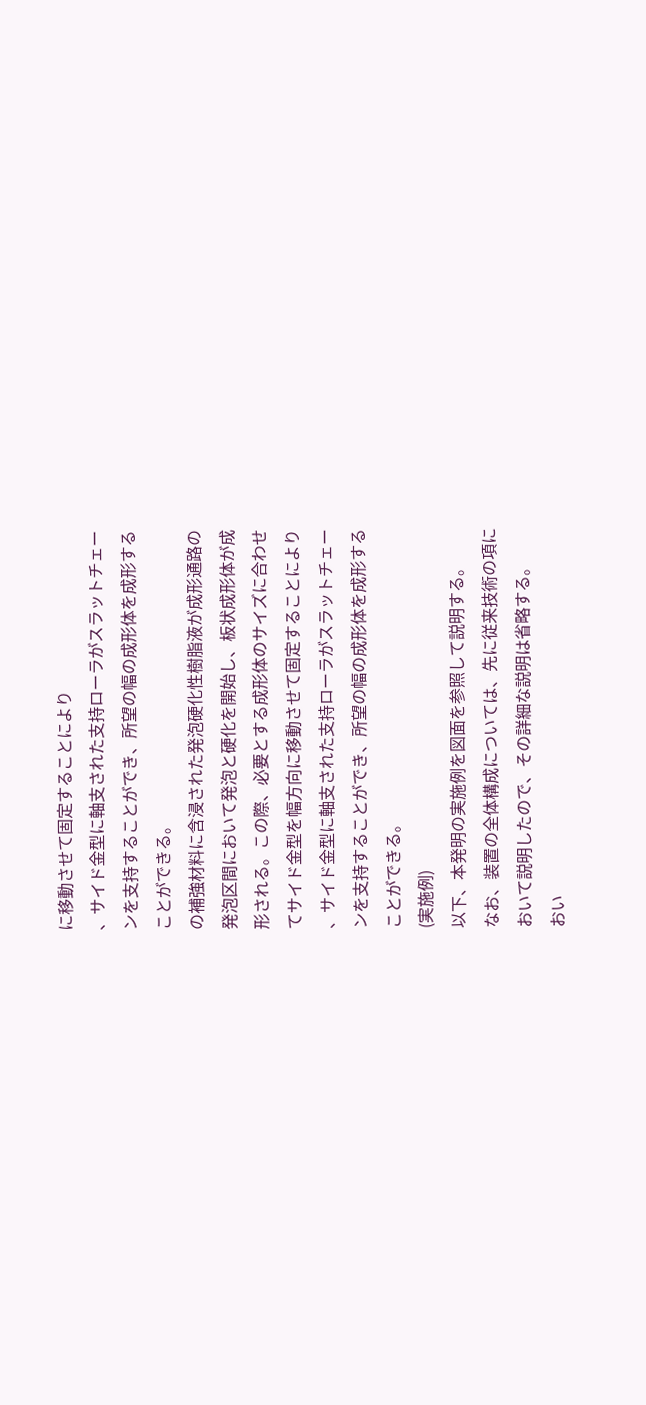に移動させて固定することにより
、サイド金型に軸支された支持ローラがスラットチェー
ンを支持することができ、所望の幅の成形体を成形する
ことができる。
の補強材料に含浸された発泡硬化性樹脂液が成形通路の
発泡区間において発泡と硬化を開始し、板状成形体が成
形される。この際、必要とする成形体のサイズに合わせ
てサイド金型を幅方向に移動させて固定することにより
、サイド金型に軸支された支持ローラがスラットチェー
ンを支持することができ、所望の幅の成形体を成形する
ことができる。
(実施例)
以下、本発明の実施例を図面を参照して説明する。
なお、装置の全体構成については、先に従来技術の項に
おいて説明したので、その詳細な説明は省略する。
おい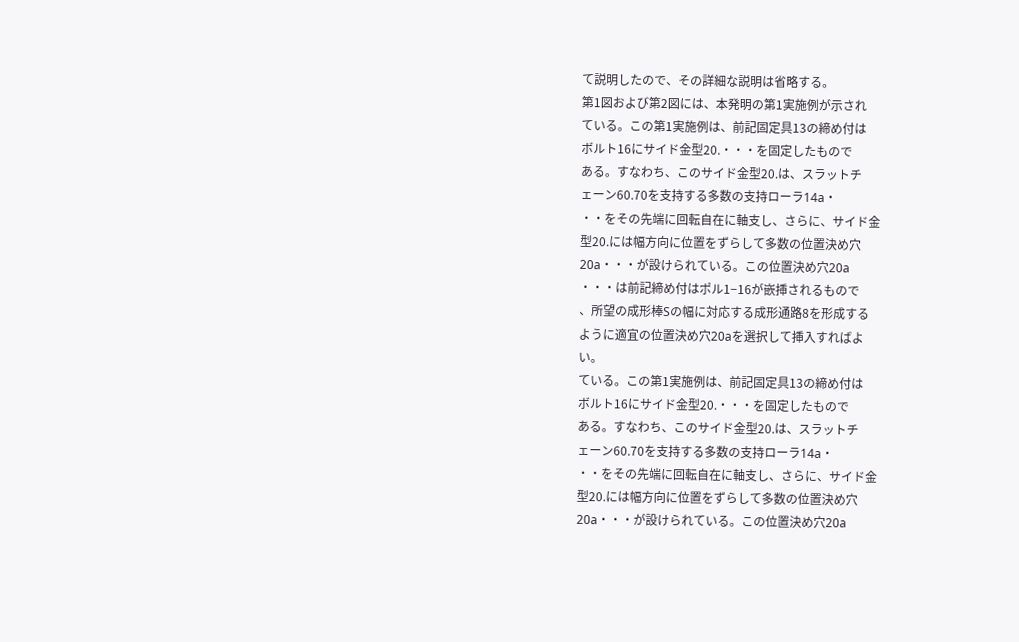て説明したので、その詳細な説明は省略する。
第1図および第2図には、本発明の第1実施例が示され
ている。この第1実施例は、前記固定具13の締め付は
ボルト16にサイド金型20.・・・を固定したもので
ある。すなわち、このサイド金型20.は、スラットチ
ェーン60.70を支持する多数の支持ローラ14a・
・・をその先端に回転自在に軸支し、さらに、サイド金
型20.には幅方向に位置をずらして多数の位置決め穴
20a・・・が設けられている。この位置決め穴20a
・・・は前記締め付はポル1−16が嵌挿されるもので
、所望の成形棒Sの幅に対応する成形通路8を形成する
ように適宜の位置決め穴20aを選択して挿入すればよ
い。
ている。この第1実施例は、前記固定具13の締め付は
ボルト16にサイド金型20.・・・を固定したもので
ある。すなわち、このサイド金型20.は、スラットチ
ェーン60.70を支持する多数の支持ローラ14a・
・・をその先端に回転自在に軸支し、さらに、サイド金
型20.には幅方向に位置をずらして多数の位置決め穴
20a・・・が設けられている。この位置決め穴20a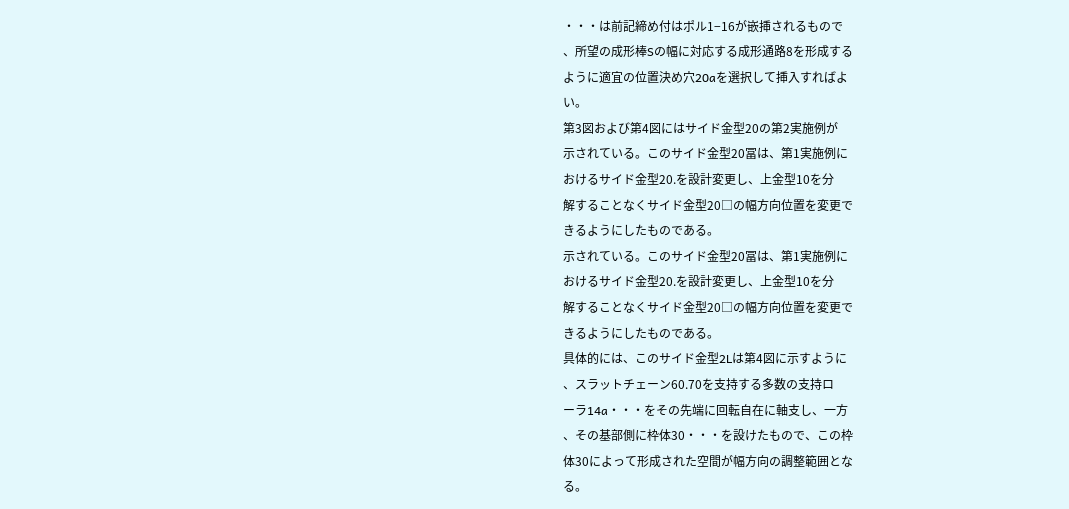・・・は前記締め付はポル1−16が嵌挿されるもので
、所望の成形棒Sの幅に対応する成形通路8を形成する
ように適宜の位置決め穴20aを選択して挿入すればよ
い。
第3図および第4図にはサイド金型20の第2実施例が
示されている。このサイド金型20冨は、第1実施例に
おけるサイド金型20.を設計変更し、上金型10を分
解することなくサイド金型20□の幅方向位置を変更で
きるようにしたものである。
示されている。このサイド金型20冨は、第1実施例に
おけるサイド金型20.を設計変更し、上金型10を分
解することなくサイド金型20□の幅方向位置を変更で
きるようにしたものである。
具体的には、このサイド金型2Lは第4図に示すように
、スラットチェーン60.70を支持する多数の支持ロ
ーラ14a・・・をその先端に回転自在に軸支し、一方
、その基部側に枠体30・・・を設けたもので、この枠
体30によって形成された空間が幅方向の調整範囲とな
る。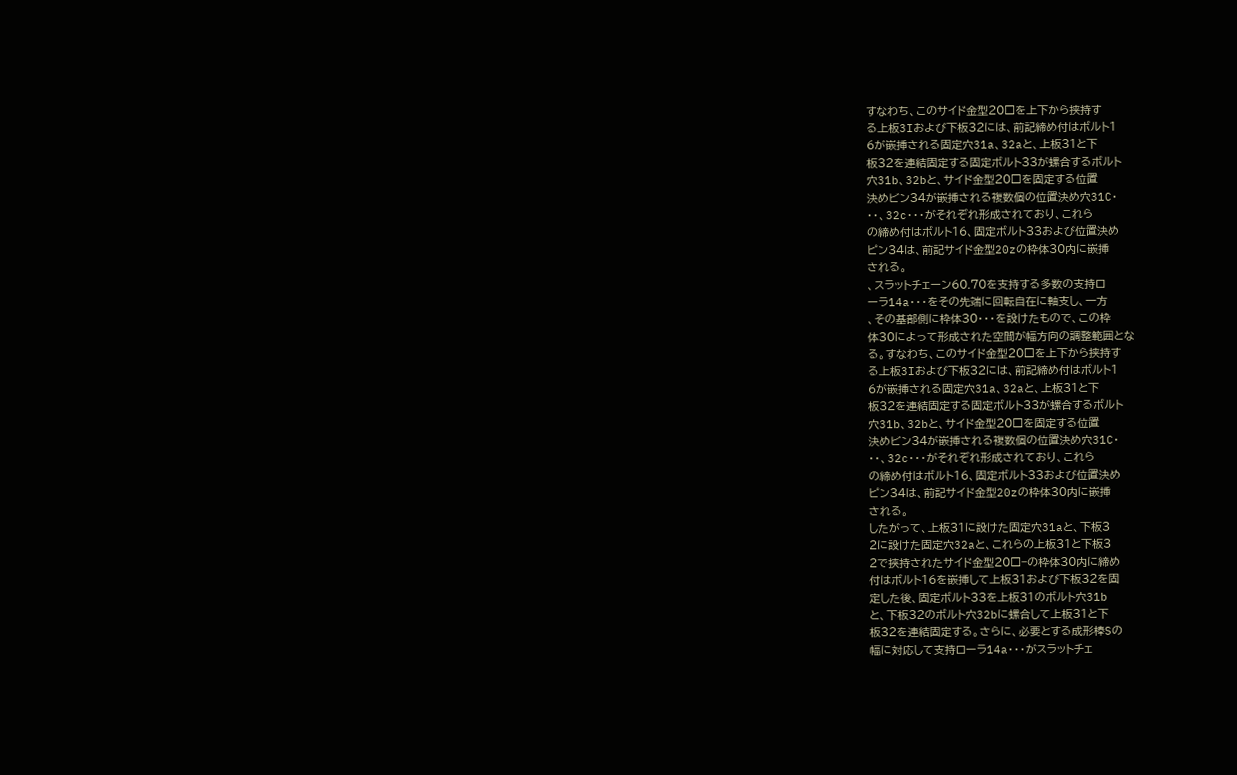すなわち、このサイド金型20□を上下から挟持す
る上板3Iおよび下板32には、前記締め付はボルト1
6が嵌挿される固定穴31a、32aと、上板31と下
板32を連結固定する固定ボルト33が螺合するボルト
穴31b、32bと、サイド金型20□を固定する位置
決めビン34が嵌挿される複数個の位置決め穴31C・
・・、32c・・・がそれぞれ形成されており、これら
の締め付はボルト16、固定ボルト33および位置決め
ピン34は、前記サイド金型20zの枠体30内に嵌挿
される。
、スラットチェーン60.70を支持する多数の支持ロ
ーラ14a・・・をその先端に回転自在に軸支し、一方
、その基部側に枠体30・・・を設けたもので、この枠
体30によって形成された空間が幅方向の調整範囲とな
る。すなわち、このサイド金型20□を上下から挟持す
る上板3Iおよび下板32には、前記締め付はボルト1
6が嵌挿される固定穴31a、32aと、上板31と下
板32を連結固定する固定ボルト33が螺合するボルト
穴31b、32bと、サイド金型20□を固定する位置
決めビン34が嵌挿される複数個の位置決め穴31C・
・・、32c・・・がそれぞれ形成されており、これら
の締め付はボルト16、固定ボルト33および位置決め
ピン34は、前記サイド金型20zの枠体30内に嵌挿
される。
したがって、上板31に設けた固定穴31aと、下板3
2に設けた固定穴32aと、これらの上板31と下板3
2で挾持されたサイド金型20□−の枠体30内に締め
付はボルト16を嵌挿して上板31および下板32を固
定した後、固定ボルト33を上板31のボルト穴31b
と、下板32のボルト穴32bに螺合して上板31と下
板32を連結固定する。さらに、必要とする成形棒Sの
幅に対応して支持ローラ14a・・・がスラットチェ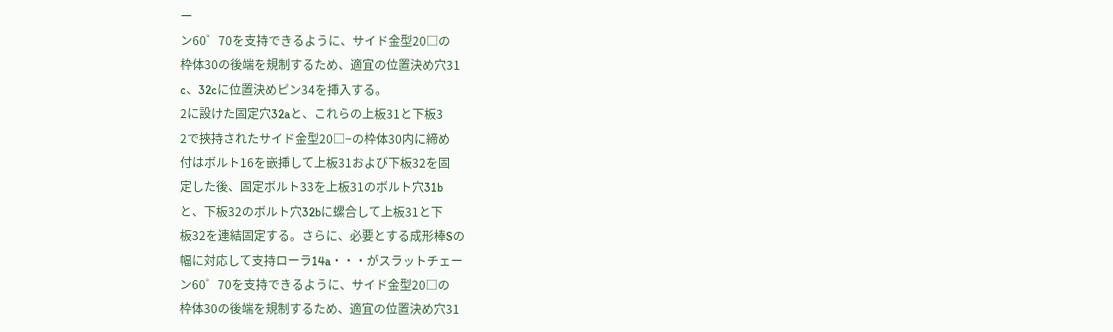ー
ン60゜70を支持できるように、サイド金型20□の
枠体30の後端を規制するため、適宜の位置決め穴31
c、32cに位置決めピン34を挿入する。
2に設けた固定穴32aと、これらの上板31と下板3
2で挾持されたサイド金型20□−の枠体30内に締め
付はボルト16を嵌挿して上板31および下板32を固
定した後、固定ボルト33を上板31のボルト穴31b
と、下板32のボルト穴32bに螺合して上板31と下
板32を連結固定する。さらに、必要とする成形棒Sの
幅に対応して支持ローラ14a・・・がスラットチェー
ン60゜70を支持できるように、サイド金型20□の
枠体30の後端を規制するため、適宜の位置決め穴31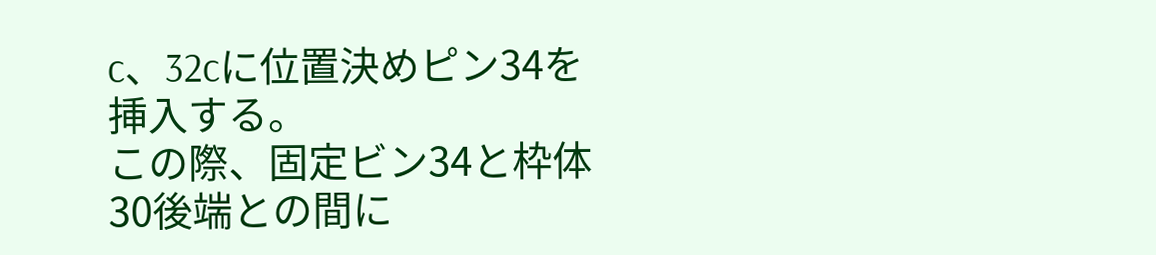c、32cに位置決めピン34を挿入する。
この際、固定ビン34と枠体30後端との間に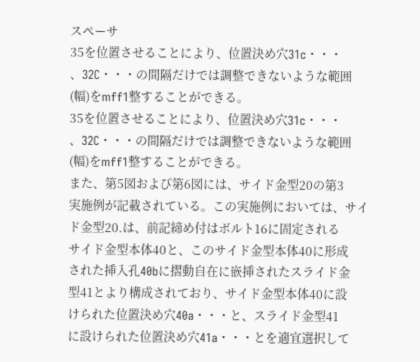スペーサ
35を位置させることにより、位置決め穴31c・・・
、32C・・・の間隔だけでは調整できないような範囲
(幅)をmff1整することができる。
35を位置させることにより、位置決め穴31c・・・
、32C・・・の間隔だけでは調整できないような範囲
(幅)をmff1整することができる。
また、第5図および第6図には、サイド金型20の第3
実施例が記載されている。この実施例においては、サイ
ド金型20.は、前記締め付はボルト16に固定される
サイド金型本体40と、このサイド金型本体40に形成
された挿入孔40bに摺動自在に嵌挿されたスライド金
型41とより構成されており、サイド金型本体40に設
けられた位置決め穴40a・・・と、スライド金型41
に設けられた位置決め穴41a・・・とを適宜選択して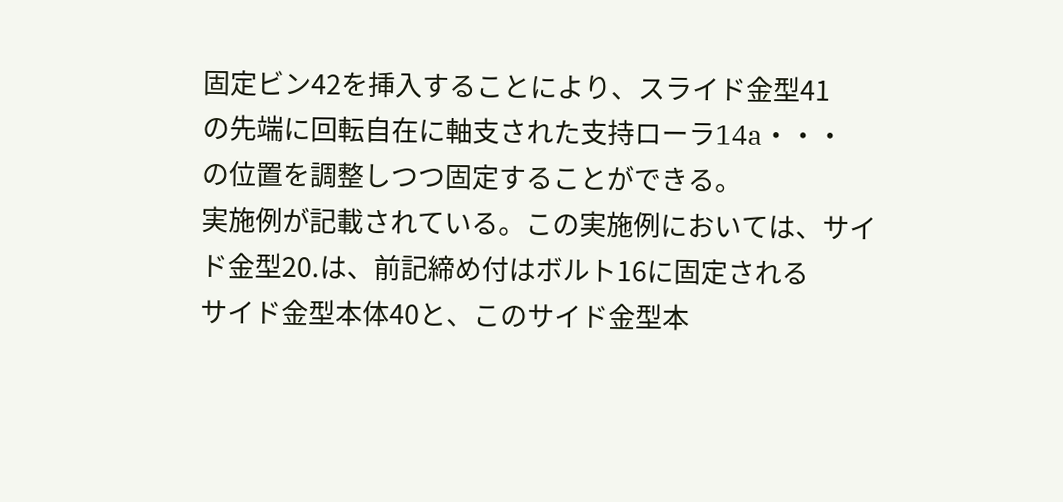固定ビン42を挿入することにより、スライド金型41
の先端に回転自在に軸支された支持ローラ14a・・・
の位置を調整しつつ固定することができる。
実施例が記載されている。この実施例においては、サイ
ド金型20.は、前記締め付はボルト16に固定される
サイド金型本体40と、このサイド金型本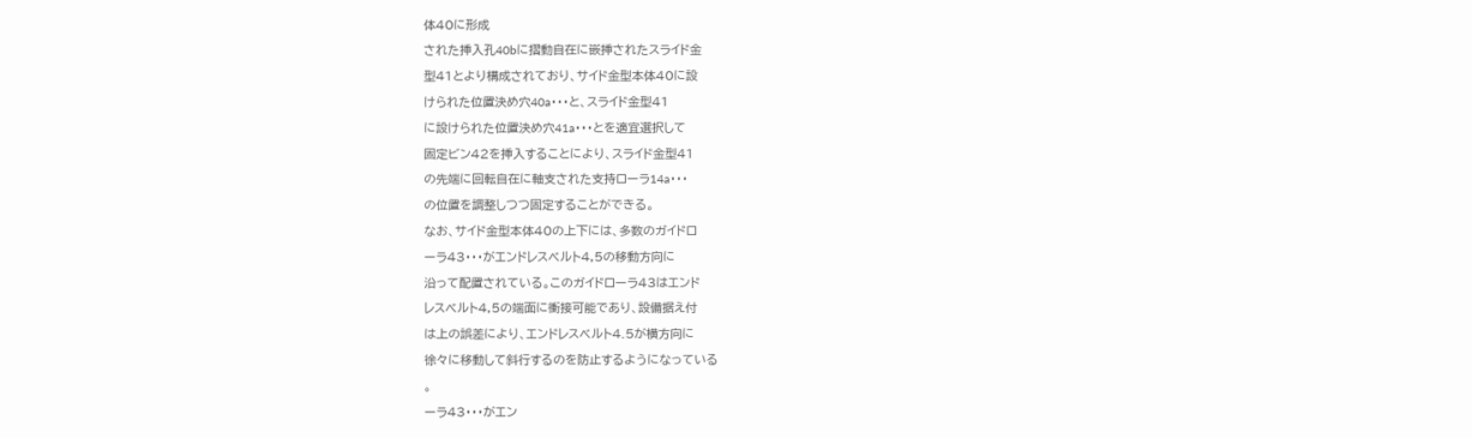体40に形成
された挿入孔40bに摺動自在に嵌挿されたスライド金
型41とより構成されており、サイド金型本体40に設
けられた位置決め穴40a・・・と、スライド金型41
に設けられた位置決め穴41a・・・とを適宜選択して
固定ビン42を挿入することにより、スライド金型41
の先端に回転自在に軸支された支持ローラ14a・・・
の位置を調整しつつ固定することができる。
なお、サイド金型本体40の上下には、多数のガイドロ
ーラ43・・・がエンドレスベルト4,5の移動方向に
沿って配置されている。このガイドローラ43はエンド
レスベルト4,5の端面に衝接可能であり、設備据え付
は上の誤差により、エンドレスベルト4.5が横方向に
徐々に移動して斜行するのを防止するようになっている
。
ーラ43・・・がエン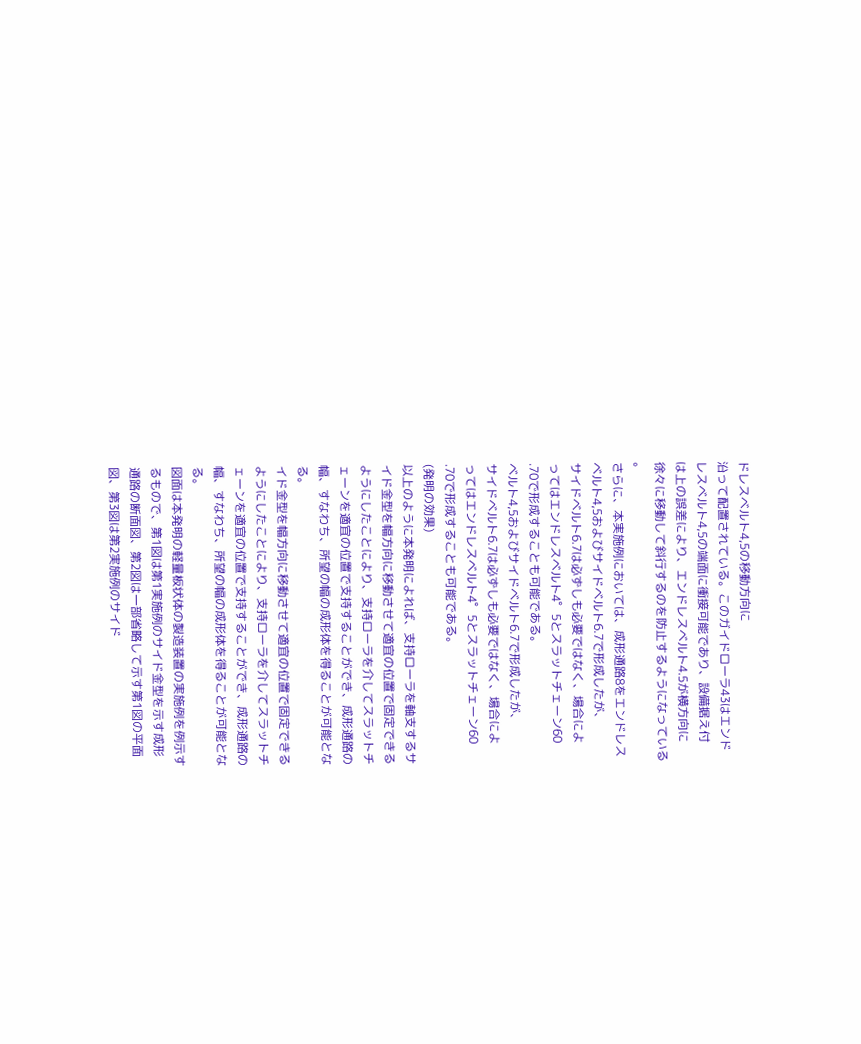ドレスベルト4,5の移動方向に
沿って配置されている。このガイドローラ43はエンド
レスベルト4,5の端面に衝接可能であり、設備据え付
は上の誤差により、エンドレスベルト4.5が横方向に
徐々に移動して斜行するのを防止するようになっている
。
さらに、本実施例においては、成形通路8をエンドレス
ベルト4,5およびサイドベルト6.7で形成したが、
サイドベルト6.7は必ずしも必要ではなく、場合によ
ってはエンドレスベルト4゜5とスラットチェーン60
.70で形成することも可能である。
ベルト4,5およびサイドベルト6.7で形成したが、
サイドベルト6.7は必ずしも必要ではなく、場合によ
ってはエンドレスベルト4゜5とスラットチェーン60
.70で形成することも可能である。
(発明の効果)
以上のように本発明によれば、支持ローラを軸支するサ
イド金型を幅方向に移動させて適宜の位置で固定できる
ようにしたことにより、支持ローラを介してスラットチ
ェーンを適宜の位置で支持することができ、成形通路の
幅、すなわち、所望の幅の成形体を得ることが可能とな
る。
イド金型を幅方向に移動させて適宜の位置で固定できる
ようにしたことにより、支持ローラを介してスラットチ
ェーンを適宜の位置で支持することができ、成形通路の
幅、すなわち、所望の幅の成形体を得ることが可能とな
る。
図面は本発明の軽量板状体の製造装置の実施例を例示す
るもので、第1図は第1実施例のサイド金型を示す成形
通路の断面図、第2図は一部省略して示す第1図の平面
図、第3図は第2実施例のサイド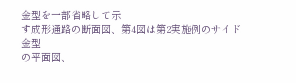金型を一部省略して示
す成形通路の断面図、第4図は第2実施例のサイド金型
の平面図、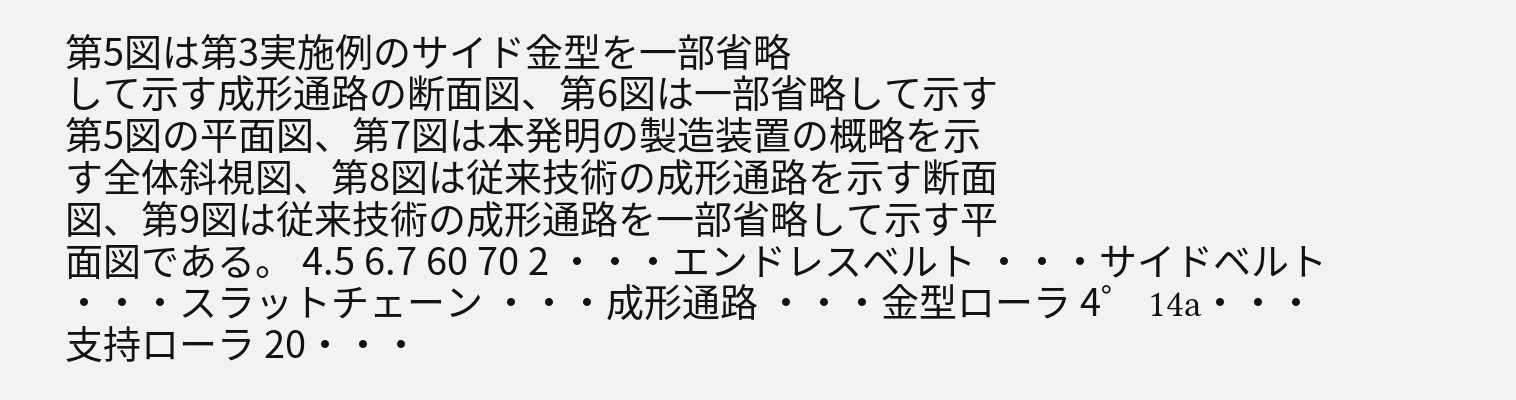第5図は第3実施例のサイド金型を一部省略
して示す成形通路の断面図、第6図は一部省略して示す
第5図の平面図、第7図は本発明の製造装置の概略を示
す全体斜視図、第8図は従来技術の成形通路を示す断面
図、第9図は従来技術の成形通路を一部省略して示す平
面図である。 4.5 6.7 60 70 2 ・・・エンドレスベルト ・・・サイドベルト ・・・スラットチェーン ・・・成形通路 ・・・金型ローラ 4゜ 14a・・・支持ローラ 20・・・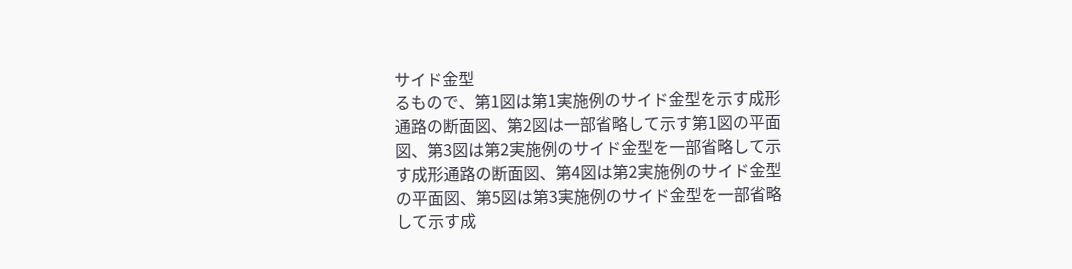サイド金型
るもので、第1図は第1実施例のサイド金型を示す成形
通路の断面図、第2図は一部省略して示す第1図の平面
図、第3図は第2実施例のサイド金型を一部省略して示
す成形通路の断面図、第4図は第2実施例のサイド金型
の平面図、第5図は第3実施例のサイド金型を一部省略
して示す成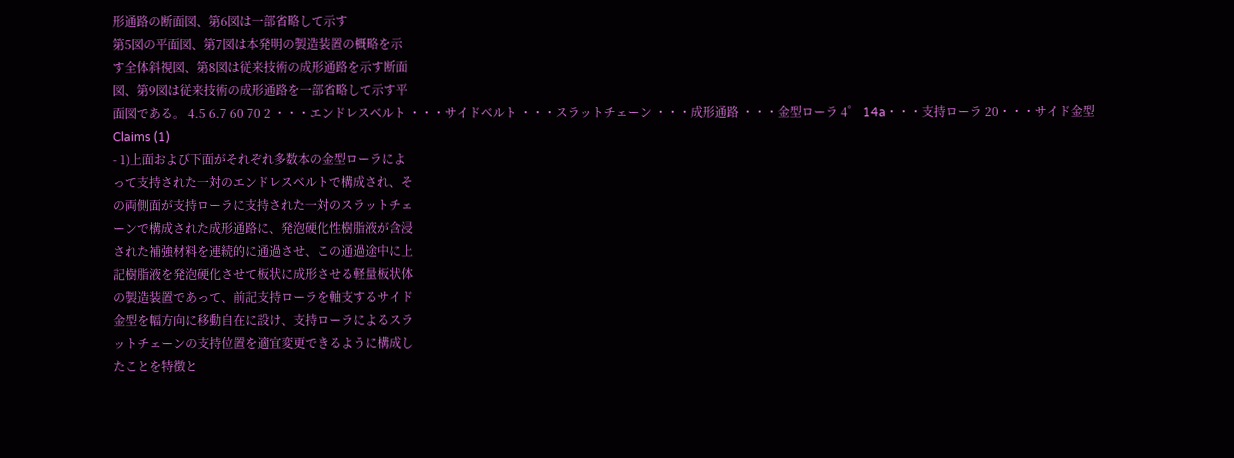形通路の断面図、第6図は一部省略して示す
第5図の平面図、第7図は本発明の製造装置の概略を示
す全体斜視図、第8図は従来技術の成形通路を示す断面
図、第9図は従来技術の成形通路を一部省略して示す平
面図である。 4.5 6.7 60 70 2 ・・・エンドレスベルト ・・・サイドベルト ・・・スラットチェーン ・・・成形通路 ・・・金型ローラ 4゜ 14a・・・支持ローラ 20・・・サイド金型
Claims (1)
- 1)上面および下面がそれぞれ多数本の金型ローラによ
って支持された一対のエンドレスベルトで構成され、そ
の両側面が支持ローラに支持された一対のスラットチェ
ーンで構成された成形通路に、発泡硬化性樹脂液が含浸
された補強材料を連続的に通過させ、この通過途中に上
記樹脂液を発泡硬化させて板状に成形させる軽量板状体
の製造装置であって、前記支持ローラを軸支するサイド
金型を幅方向に移動自在に設け、支持ローラによるスラ
ットチェーンの支持位置を適宜変更できるように構成し
たことを特徴と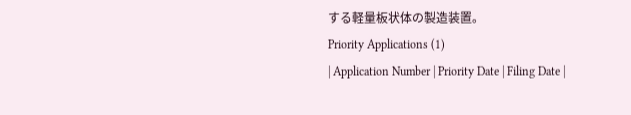する軽量板状体の製造装置。
Priority Applications (1)
| Application Number | Priority Date | Filing Date |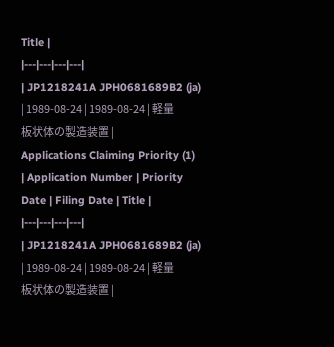Title |
|---|---|---|---|
| JP1218241A JPH0681689B2 (ja) | 1989-08-24 | 1989-08-24 | 軽量板状体の製造装置 |
Applications Claiming Priority (1)
| Application Number | Priority Date | Filing Date | Title |
|---|---|---|---|
| JP1218241A JPH0681689B2 (ja) | 1989-08-24 | 1989-08-24 | 軽量板状体の製造装置 |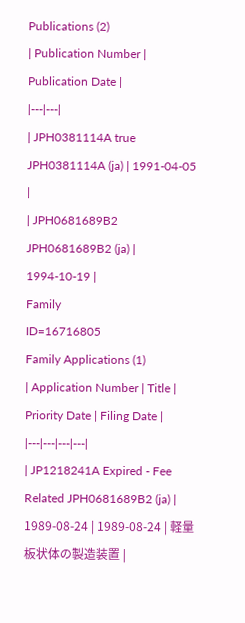Publications (2)
| Publication Number | Publication Date |
|---|---|
| JPH0381114A true JPH0381114A (ja) | 1991-04-05 |
| JPH0681689B2 JPH0681689B2 (ja) | 1994-10-19 |
Family
ID=16716805
Family Applications (1)
| Application Number | Title | Priority Date | Filing Date |
|---|---|---|---|
| JP1218241A Expired - Fee Related JPH0681689B2 (ja) | 1989-08-24 | 1989-08-24 | 軽量板状体の製造装置 |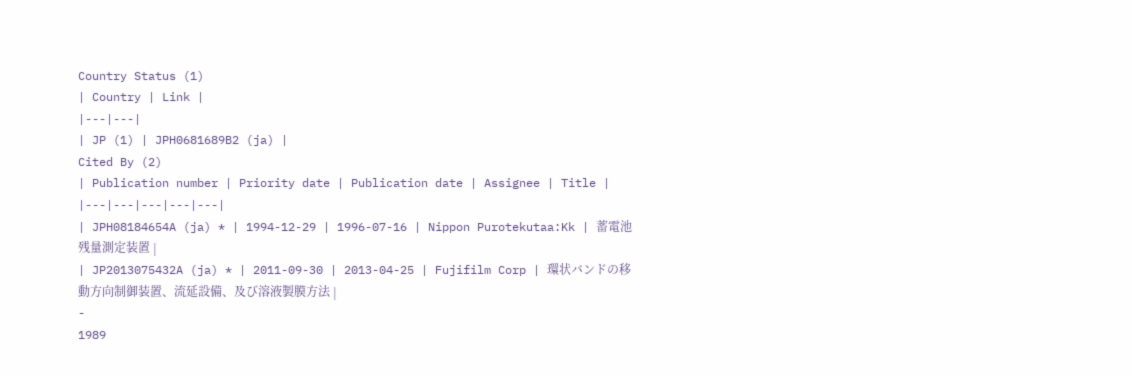Country Status (1)
| Country | Link |
|---|---|
| JP (1) | JPH0681689B2 (ja) |
Cited By (2)
| Publication number | Priority date | Publication date | Assignee | Title |
|---|---|---|---|---|
| JPH08184654A (ja) * | 1994-12-29 | 1996-07-16 | Nippon Purotekutaa:Kk | 蓄電池残量測定装置 |
| JP2013075432A (ja) * | 2011-09-30 | 2013-04-25 | Fujifilm Corp | 環状バンドの移動方向制御装置、流延設備、及び溶液製膜方法 |
-
1989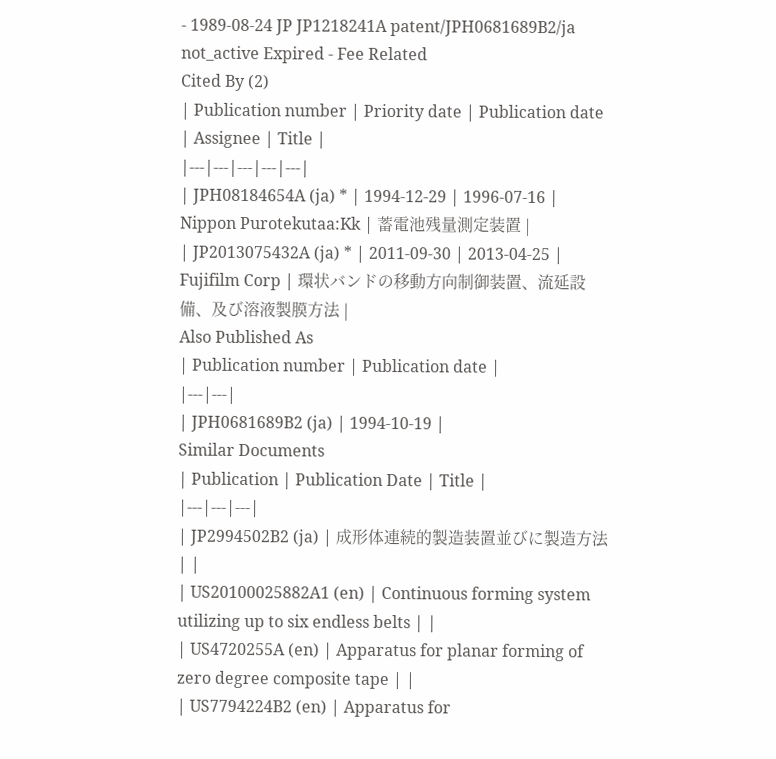- 1989-08-24 JP JP1218241A patent/JPH0681689B2/ja not_active Expired - Fee Related
Cited By (2)
| Publication number | Priority date | Publication date | Assignee | Title |
|---|---|---|---|---|
| JPH08184654A (ja) * | 1994-12-29 | 1996-07-16 | Nippon Purotekutaa:Kk | 蓄電池残量測定装置 |
| JP2013075432A (ja) * | 2011-09-30 | 2013-04-25 | Fujifilm Corp | 環状バンドの移動方向制御装置、流延設備、及び溶液製膜方法 |
Also Published As
| Publication number | Publication date |
|---|---|
| JPH0681689B2 (ja) | 1994-10-19 |
Similar Documents
| Publication | Publication Date | Title |
|---|---|---|
| JP2994502B2 (ja) | 成形体連続的製造装置並びに製造方法 | |
| US20100025882A1 (en) | Continuous forming system utilizing up to six endless belts | |
| US4720255A (en) | Apparatus for planar forming of zero degree composite tape | |
| US7794224B2 (en) | Apparatus for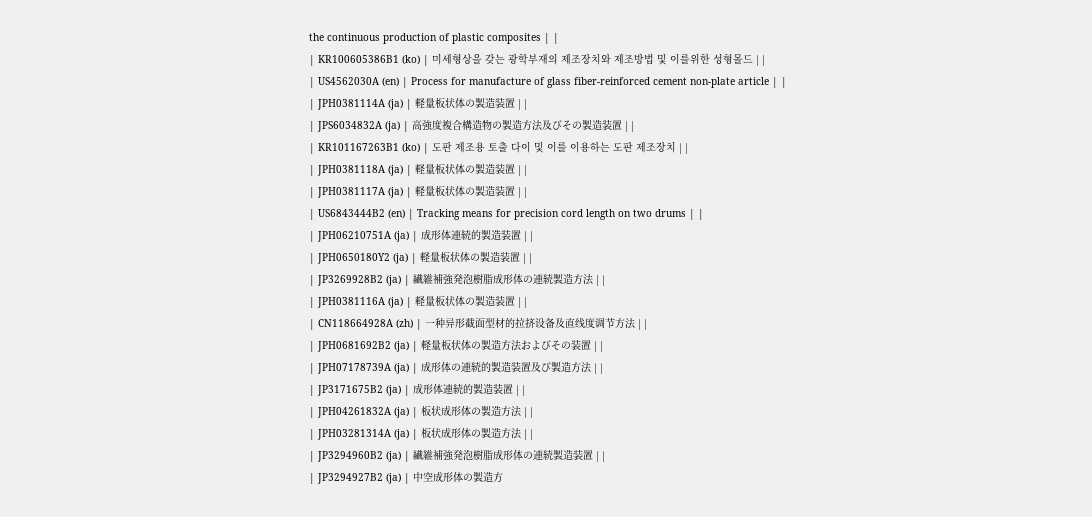the continuous production of plastic composites | |
| KR100605386B1 (ko) | 미세형상을 갖는 광학부재의 제조장치와 제조방법 및 이를위한 성형몰드 | |
| US4562030A (en) | Process for manufacture of glass fiber-reinforced cement non-plate article | |
| JPH0381114A (ja) | 軽量板状体の製造装置 | |
| JPS6034832A (ja) | 高強度複合構造物の製造方法及びその製造装置 | |
| KR101167263B1 (ko) | 도판 제조용 토출 다이 및 이를 이용하는 도판 제조장치 | |
| JPH0381118A (ja) | 軽量板状体の製造装置 | |
| JPH0381117A (ja) | 軽量板状体の製造装置 | |
| US6843444B2 (en) | Tracking means for precision cord length on two drums | |
| JPH06210751A (ja) | 成形体連続的製造装置 | |
| JPH0650180Y2 (ja) | 軽量板状体の製造装置 | |
| JP3269928B2 (ja) | 繊維補強発泡樹脂成形体の連続製造方法 | |
| JPH0381116A (ja) | 軽量板状体の製造装置 | |
| CN118664928A (zh) | 一种异形截面型材的拉挤设备及直线度调节方法 | |
| JPH0681692B2 (ja) | 軽量板状体の製造方法およびその装置 | |
| JPH07178739A (ja) | 成形体の連続的製造装置及び製造方法 | |
| JP3171675B2 (ja) | 成形体連続的製造装置 | |
| JPH04261832A (ja) | 板状成形体の製造方法 | |
| JPH03281314A (ja) | 板状成形体の製造方法 | |
| JP3294960B2 (ja) | 繊維補強発泡樹脂成形体の連続製造装置 | |
| JP3294927B2 (ja) | 中空成形体の製造方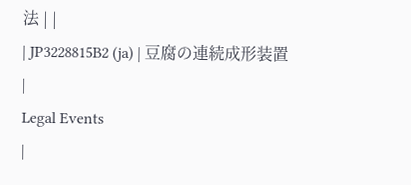法 | |
| JP3228815B2 (ja) | 豆腐の連続成形装置 |
Legal Events
|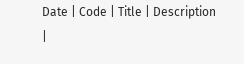Date | Code | Title | Description |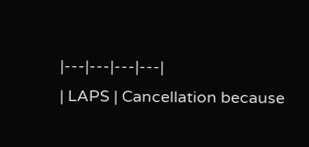|---|---|---|---|
| LAPS | Cancellation because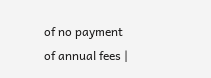of no payment of annual fees |